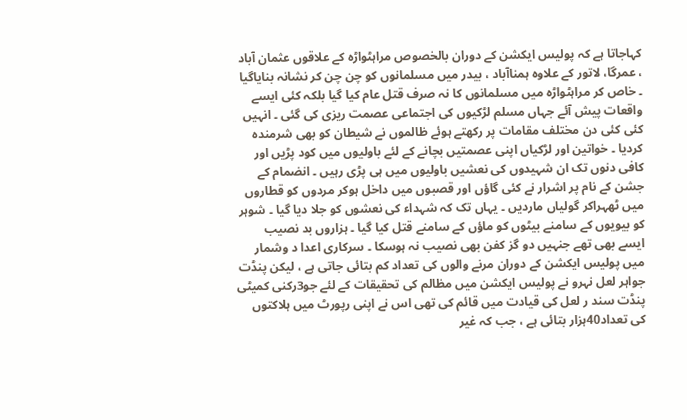کہاجاتا ہے کہ پولیس ایکشن کے دوران بالخصوص مراہٹواڑہ کے علاقوں عثمان آباد ، عمرگا، لاتور کے علاوہ ہمناآباد ، بیدر میں مسلمانوں کو چن چن کر نشانہ بنایاگیا ۔ خاص کر مراہٹواڑہ میں مسلمانوں کا نہ صرف قتل عام کیا گیا بلکہ کئی ایسے واقعات پیش آئے جہاں مسلم لڑکیوں کی اجتماعی عصمت ریزی کی گئی ۔ انہیں کئی کئی دن مختلف مقامات پر رکھتے ہوئے ظالموں نے شیطان کو بھی شرمندہ کردیا ۔ خواتین اور لڑکیاں اپنی عصمتیں بچانے کے لئے باولیوں میں کود پڑیں اور کافی دنوں تک ان شہیدوں کی نعشیں باولیوں میں ہی پڑی رہیں ۔ انضمام کے جشن کے نام پر اشرار نے کئی گاؤں اور قصبوں میں داخل ہوکر مردوں کو قطاروں میں ٹھہراکر گولیاں ماردیں ۔ یہاں تک کہ شہداء کی نعشوں کو جلا دیا گیا ۔ شوہر کو بیویوں کے سامنے بیٹوں کو ماؤں کے سامنے قتل کیا گیا ۔ ہزاروں بد نصیب ایسے بھی تھے جنہیں دو گز کفن بھی نصیب نہ ہوسکا ۔ سرکاری اعدا د وشمار میں پولیس ایکشن کے دوران مرنے والوں کی تعداد کم بتائی جاتی ہے ، لیکن پنڈت جواہر لعل نہرو نے پولیس ایکشن میں مظالم کی تحقیقات کے لئے جو3رکنی کمیٹی پنڈت سند ر لعل کی قیادت میں قائم کی تھی اس نے اپنی رپورٹ میں ہلاکتوں کی تعداد40ہزار بتائی ہے ، جب کہ غیر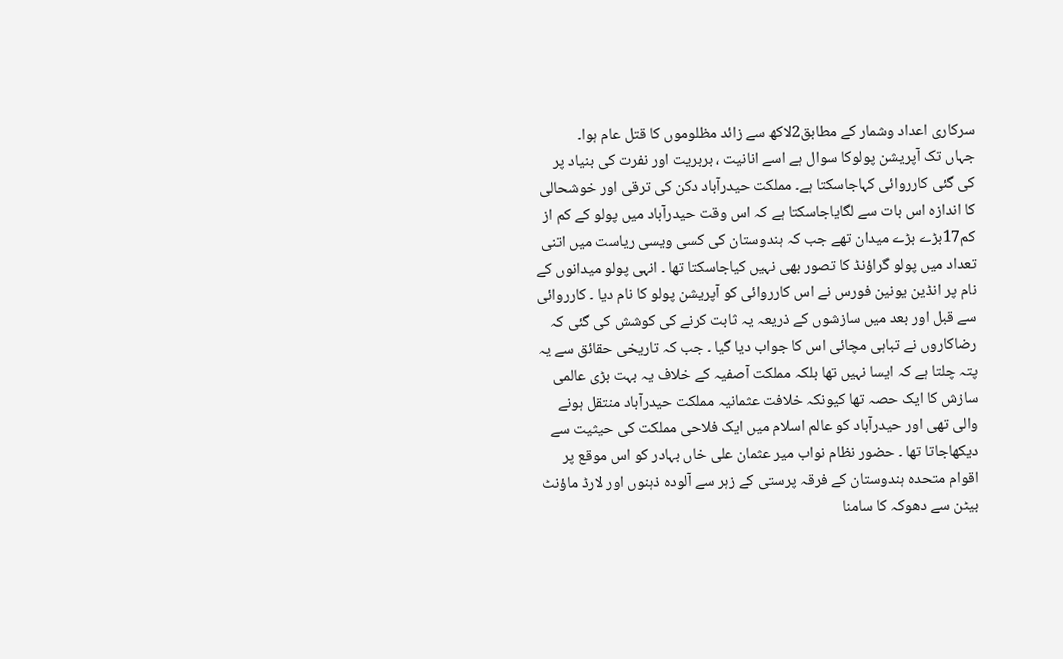سرکاری اعداد وشمار کے مطابق2لاکھ سے زائد مظلوموں کا قتل عام ہوا۔
جہاں تک آپریشن پولوکا سوال ہے اسے انانیت ، بربریت اور نفرت کی بنیاد پر کی گئی کارروائی کہاجاسکتا ہے۔ مملکت حیدرآباد دکن کی ترقی اور خوشحالی کا اندازہ اس بات سے لگایاجاسکتا ہے کہ اس وقت حیدرآباد میں پولو کے کم از کم17بڑے بڑے میدان تھے جب کہ ہندوستان کی کسی ویسی ریاست میں اتنی تعداد میں پولو گراؤنڈ کا تصور بھی نہیں کیاجاسکتا تھا ۔ انہی پولو میدانوں کے نام پر انڈین یونین فورس نے اس کارروائی کو آپریشن پولو کا نام دیا ۔ کارروائی سے قبل اور بعد میں سازشوں کے ذریعہ یہ ثابت کرنے کی کوشش کی گئی کہ رضاکاروں نے تباہی مچائی اس کا جواب دیا گیا ۔ جب کہ تاریخی حقائق سے یہ پتہ چلتا ہے کہ ایسا نہیں تھا بلکہ مملکت آصفیہ کے خلاف یہ بہت بڑی عالمی سازش کا ایک حصہ تھا کیونکہ خلافت عثمانیہ مملکت حیدرآباد منتقل ہونے والی تھی اور حیدرآباد کو عالم اسلام میں ایک فلاحی مملکت کی حیثیت سے دیکھاجاتا تھا ۔ حضور نظام نواب میر عثمان علی خاں بہادر کو اس موقع پر اقوام متحدہ ہندوستان کے فرقہ پرستی کے زہر سے آلودہ ذہنوں اور لارڈ ماؤنٹ بیٹن سے دھوکہ کا سامنا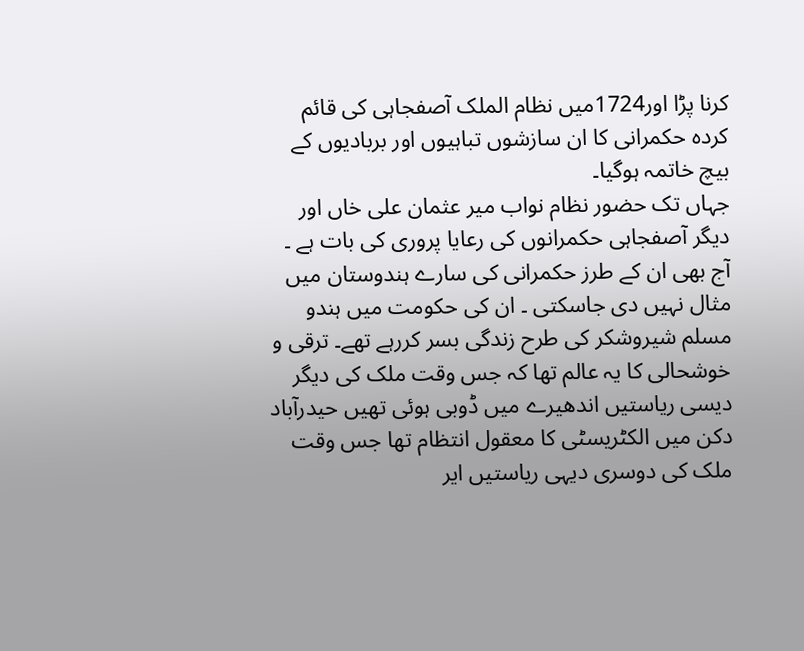کرنا پڑا اور1724میں نظام الملک آصفجاہی کی قائم کردہ حکمرانی کا ان سازشوں تباہیوں اور بربادیوں کے بیچ خاتمہ ہوگیا۔
جہاں تک حضور نظام نواب میر عثمان علی خاں اور دیگر آصفجاہی حکمرانوں کی رعایا پروری کی بات ہے ۔ آج بھی ان کے طرز حکمرانی کی سارے ہندوستان میں مثال نہیں دی جاسکتی ۔ ان کی حکومت میں ہندو مسلم شیروشکر کی طرح زندگی بسر کررہے تھے۔ ترقی و خوشحالی کا یہ عالم تھا کہ جس وقت ملک کی دیگر دیسی ریاستیں اندھیرے میں ڈوبی ہوئی تھیں حیدرآباد دکن میں الکٹریسٹی کا معقول انتظام تھا جس وقت ملک کی دوسری دیہی ریاستیں ایر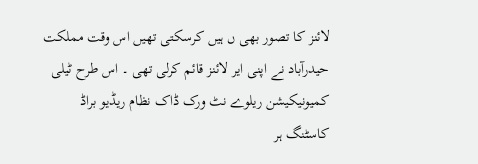لائنز کا تصور بھی ں ہیں کرسکتی تھیں اس وقت مملکت حیدرآباد نے اپنی ایر لائنز قائم کرلی تھی ۔ اس طرح ٹیلی کمیونیکیشن ریلوے نٹ ورک ڈاک نظام ریڈیو براڈ کاسٹنگ ہر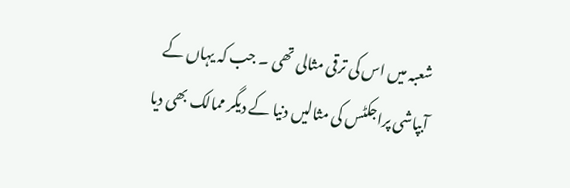شعبہ میں اس کی ترقی مثالی تھی ۔ جب کہ یہاں کے آبپاشی پراجکٹس کی مثالیں دنیا کے دیگر ممالک بھی دیا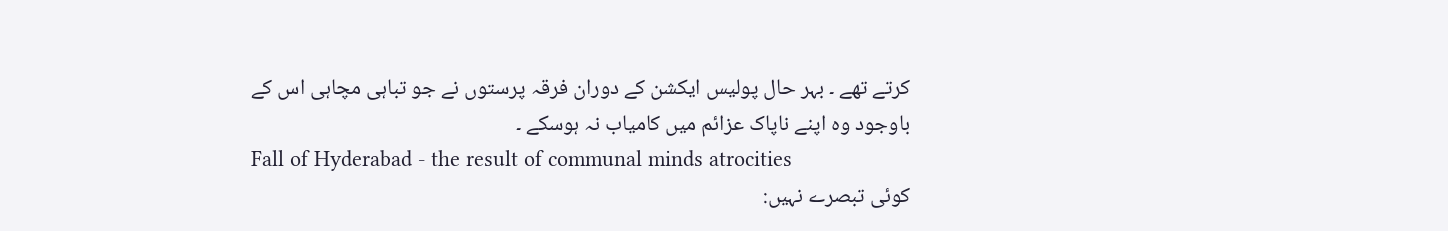کرتے تھے ۔ بہر حال پولیس ایکشن کے دوران فرقہ پرستوں نے جو تباہی مچاہی اس کے باوجود وہ اپنے ناپاک عزائم میں کامیاب نہ ہوسکے ۔
Fall of Hyderabad - the result of communal minds atrocities
کوئی تبصرے نہیں: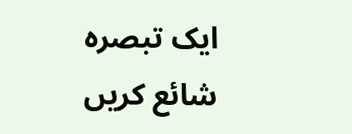ایک تبصرہ شائع کریں